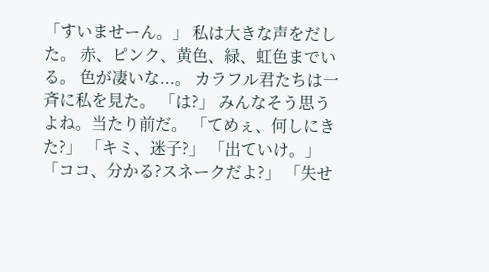「すいませーん。」 私は大きな声をだした。 赤、ピンク、黄色、緑、虹色までいる。 色が凄いな...。 カラフル君たちは一斉に私を見た。 「は?」 みんなそう思うよね。当たり前だ。 「てめぇ、何しにきた?」 「キミ、迷子?」 「出ていけ。」 「ココ、分かる?スネークだよ?」 「失せ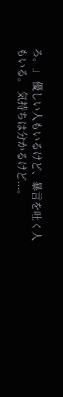ろ。」 優しい人もいるけど、暴言を吐く人もいる。 気持ちは分かるけど...。